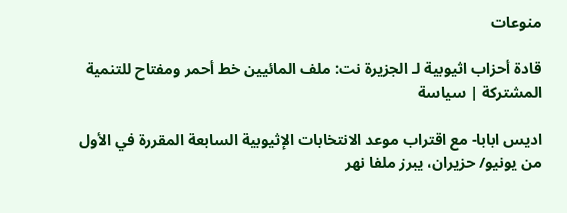منوعات

قادة أحزاب اثيوبية لـ الجزيرة نت: ملف المائيين خط أحمر ومفتاح للتنمية المشتركة | سياسة

اديس ابابا- مع اقتراب موعد الانتخابات الإثيوبية السابعة المقررة في الأول من يونيو/ حزيران، يبرز ملفا نهر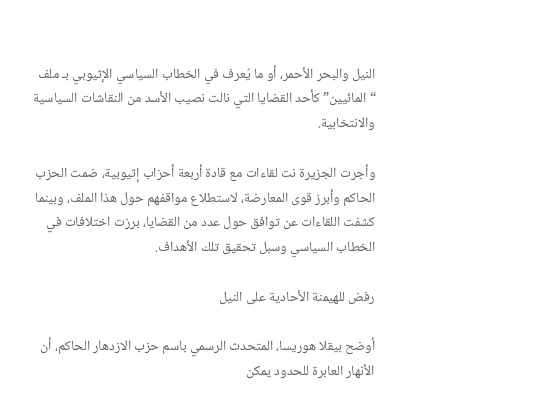النيل والبحر الأحمر، أو ما يُعرف في الخطاب السياسي الإثيوبي بـ ملف “المائيين” كأحد القضايا التي نالت نصيب الأسد من النقاشات السياسية والانتخابية.

وأجرت الجزيرة نت لقاءات مع قادة أربعة أحزاب إثيوبية، ضمت الحزب الحاكم وأبرز قوى المعارضة، لاستطلاع مواقفهم حول هذا الملف، وبينما كشفت اللقاءات عن توافق حول عدد من القضايا، برزت اختلافات في الخطاب السياسي وسبل تحقيق تلك الأهداف.

رفض للهيمنة الأحادية على النيل

أوضح بيقلا هوريسا، المتحدث الرسمي باسم حزب الازدهار الحاكم، أن الأنهار العابرة للحدود يمكن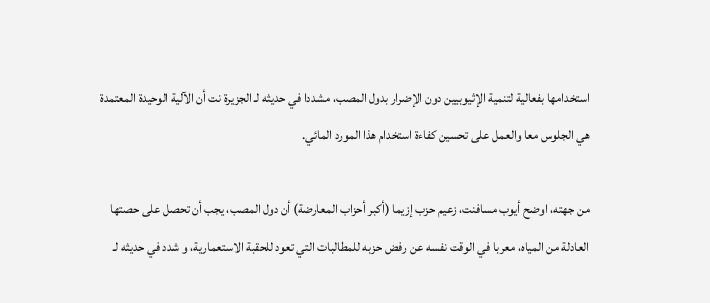استخدامها بفعالية لتنمية الإثيوبيين دون الإضرار بدول المصب، مشددا في حديثه لـ الجزيرة نت أن الآلية الوحيدة المعتمدة هي الجلوس معا والعمل على تحسين كفاءة استخدام هذا المورد المائي.

من جهته، اوضح أيوب مسافنت، زعيم حزب إزيما (أكبر أحزاب المعارضة) أن دول المصب، يجب أن تحصل على حصتها العادلة من المياه، معربا في الوقت نفسه عن رفض حزبه للمطالبات التي تعود للحقبة الاستعمارية، و شدد في حديثه لـ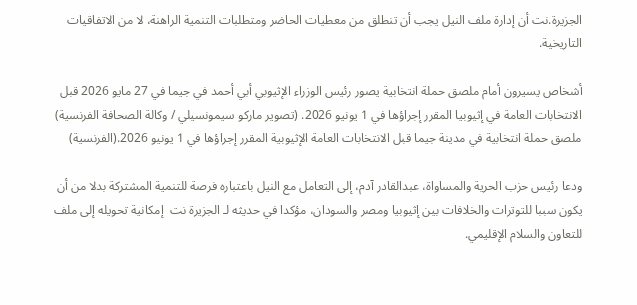الجزيرة.نت أن إدارة ملف النيل يجب أن تنطلق من معطيات الحاضر ومتطلبات التنمية الراهنة، لا من الاتفاقيات التاريخية.

أشخاص يسيرون أمام ملصق حملة انتخابية يصور رئيس الوزراء الإثيوبي أبي أحمد في جيما في 27 مايو 2026 قبل الانتخابات العامة في إثيوبيا المقرر إجراؤها في 1 يونيو 2026. (تصوير ماركو سيمونسيلي / وكالة الصحافة الفرنسية)
ملصق حملة انتخابية في مدينة جيما قبل الانتخابات العامة الإثيوبية المقرر إجراؤها في 1 يونيو 2026.(الفرنسية)

ودعا رئيس حزب الحرية والمساواة، عبدالقادر آدم، إلى التعامل مع النيل باعتباره فرصة للتنمية المشتركة بدلا من أن يكون سببا للتوترات والخلافات بين إثيوبيا ومصر والسودان، مؤكدا في حديثه لـ الجزيرة نت  إمكانية تحويله إلى ملف للتعاون والسلام الإقليمي.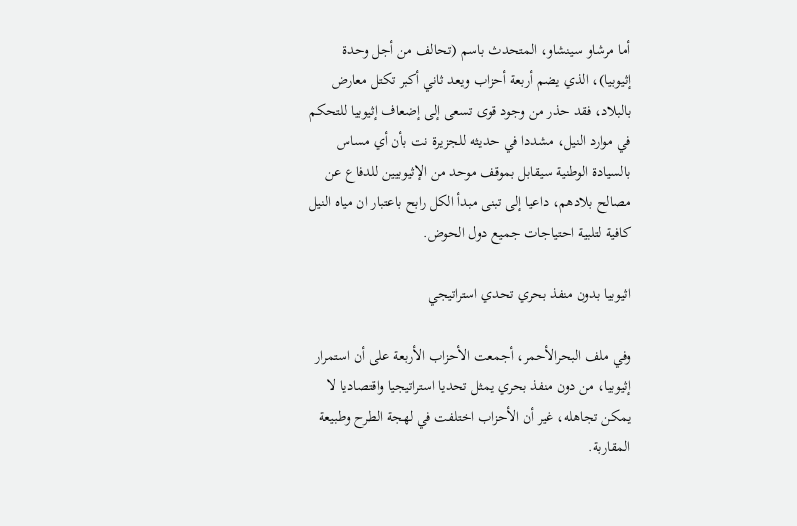أما مرشاو سينشاو، المتحدث باسم (تحالف من أجل وحدة إثيوبيا)، الذي يضم أربعة أحزاب ويعد ثاني أكبر تكتل معارض بالبلاد، فقد حذر من وجود قوى تسعى إلى إضعاف إثيوبيا للتحكم في موارد النيل، مشددا في حديثه للجزيرة نت بأن أي مساس بالسيادة الوطنية سيقابل بموقف موحد من الإثيوبيين للدفاع عن مصالح بلادهم، داعيا إلى تبنى مبدأ الكل رابح باعتبار ان مياه النيل كافية لتلبية احتياجات جميع دول الحوض.

اثيوبيا بدون منفذ بحري تحدي استراتيجي

وفي ملف البحرالأحمر، أجمعت الأحزاب الأربعة على أن استمرار إثيوبيا، من دون منفذ بحري يمثل تحديا استراتيجيا واقتصاديا لا يمكن تجاهله، غير أن الأحزاب اختلفت في لهجة الطرح وطبيعة المقاربة.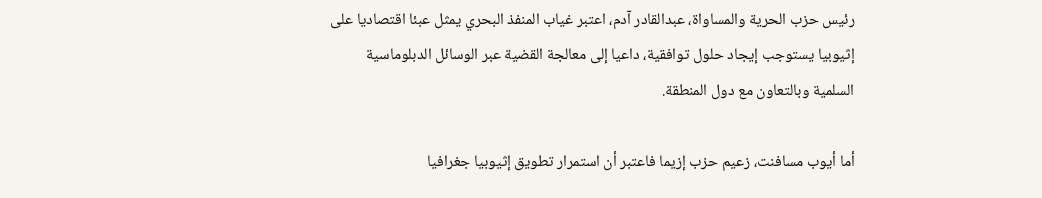رئيس حزب الحرية والمساواة، عبدالقادر آدم، اعتبر غياب المنفذ البحري يمثل عبئا اقتصاديا على إثيوبيا يستوجب إيجاد حلول توافقية، داعيا إلى معالجة القضية عبر الوسائل الدبلوماسية السلمية وبالتعاون مع دول المنطقة.

أما أيوب مسافنت، زعيم حزب إزيما فاعتبر أن استمرار تطويق إثيوبيا جغرافيا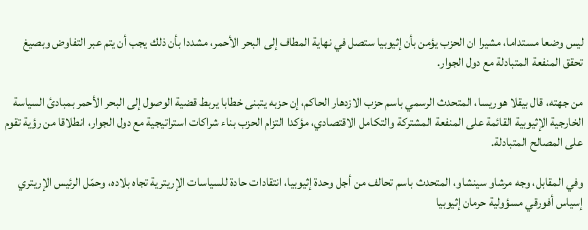ليس وضعا مستداما، مشيرا ان الحزب يؤمن بأن إثيوبيا ستصل في نهاية المطاف إلى البحر الأحمر، مشددا بأن ذلك يجب أن يتم عبر التفاوض وبصيغ تحقق المنفعة المتبادلة مع دول الجوار.

من جهته، قال بيقلا هوريسا، المتحدث الرسمي باسم حزب الازدهار الحاكم، إن حزبه يتبنى خطابا يربط قضية الوصول إلى البحر الأحمر بمبادئ السياسة الخارجية الإثيوبية القائمة على المنفعة المشتركة والتكامل الاقتصادي، مؤكدا التزام الحزب بناء شراكات استراتيجية مع دول الجوار، انطلاقا من رؤية تقوم على المصالح المتبادلة.

وفي المقابل، وجه مرشاو سينشاو، المتحدث باسم تحالف من أجل وحدة إثيوبيا، انتقادات حادة للسياسات الإريترية تجاه بلاده، وحمّل الرئيس الإريتري إسياس أفورقي مسؤولية حرمان إثيوبيا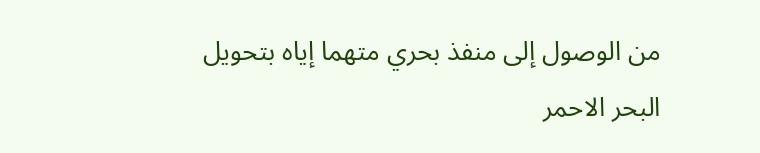من الوصول إلى منفذ بحري متهما إياه بتحويل البحر الاحمر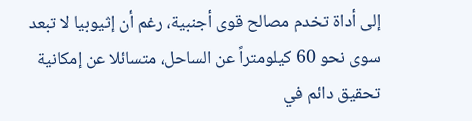إلى أداة تخدم مصالح قوى أجنبية، رغم أن إثيوبيا لا تبعد سوى نحو 60 كيلومتراً عن الساحل، متسائلا عن إمكانية تحقيق دائم في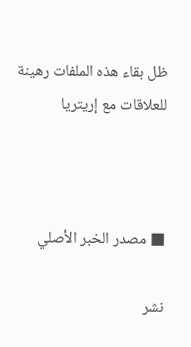ظل بقاء هذه الملفات رهينة للعلاقات مع إريتريا



■ مصدر الخبر الأصلي

نشر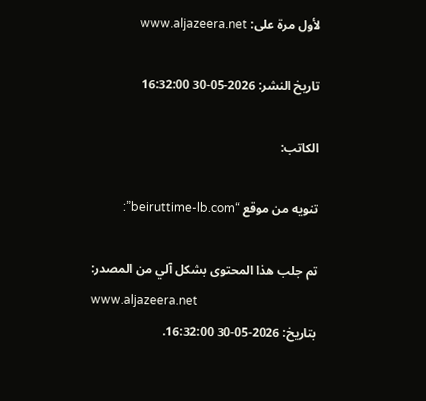لأول مرة على: www.aljazeera.net

تاريخ النشر: 2026-05-30 16:32:00

الكاتب:

تنويه من موقع “beiruttime-lb.com”:

تم جلب هذا المحتوى بشكل آلي من المصدر:
www.aljazeera.net
بتاريخ: 2026-05-30 16:32:00.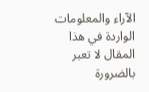الآراء والمعلومات الواردة في هذا المقال لا تعبر بالضرورة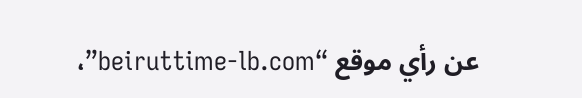عن رأي موقع “beiruttime-lb.com”،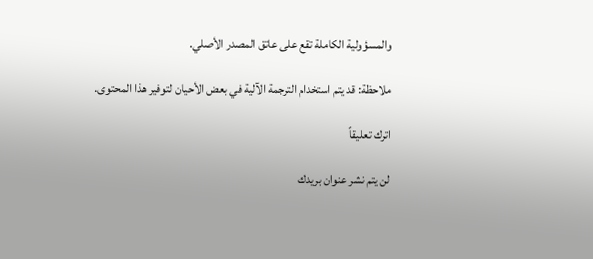والمسؤولية الكاملة تقع على عاتق المصدر الأصلي.

ملاحظة: قد يتم استخدام الترجمة الآلية في بعض الأحيان لتوفير هذا المحتوى.

اترك تعليقاً

لن يتم نشر عنوان بريدك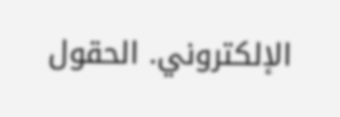الإلكتروني. الحقول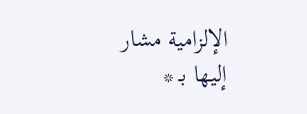الإلزامية مشار إليها بـ *